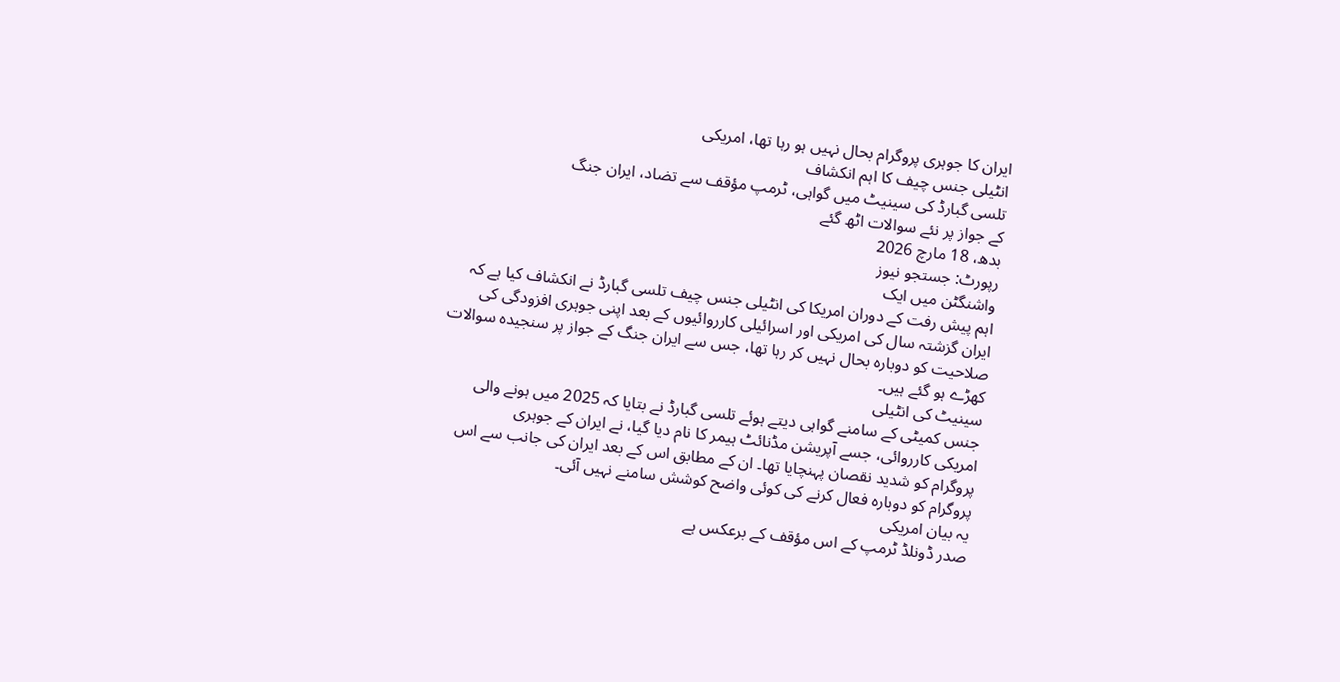ایران کا جوہری پروگرام بحال نہیں ہو رہا تھا، امریکی
انٹیلی جنس چیف کا اہم انکشاف
تلسی گبارڈ کی سینیٹ میں گواہی، ٹرمپ مؤقف سے تضاد، ایران جنگ
کے جواز پر نئے سوالات اٹھ گئے
بدھ، 18 مارچ 2026
رپورٹ: جستجو نیوز
واشنگٹن میں ایک
اہم پیش رفت کے دوران امریکا کی انٹیلی جنس چیف تلسی گبارڈ نے انکشاف کیا ہے کہ
ایران گزشتہ سال کی امریکی اور اسرائیلی کارروائیوں کے بعد اپنی جوہری افزودگی کی
صلاحیت کو دوبارہ بحال نہیں کر رہا تھا، جس سے ایران جنگ کے جواز پر سنجیدہ سوالات
کھڑے ہو گئے ہیں۔
سینیٹ کی انٹیلی
جنس کمیٹی کے سامنے گواہی دیتے ہوئے تلسی گبارڈ نے بتایا کہ 2025 میں ہونے والی
امریکی کارروائی، جسے آپریشن مڈنائٹ ہیمر کا نام دیا گیا، نے ایران کے جوہری
پروگرام کو شدید نقصان پہنچایا تھا۔ ان کے مطابق اس کے بعد ایران کی جانب سے اس
پروگرام کو دوبارہ فعال کرنے کی کوئی واضح کوشش سامنے نہیں آئی۔
یہ بیان امریکی
صدر ڈونلڈ ٹرمپ کے اس مؤقف کے برعکس ہے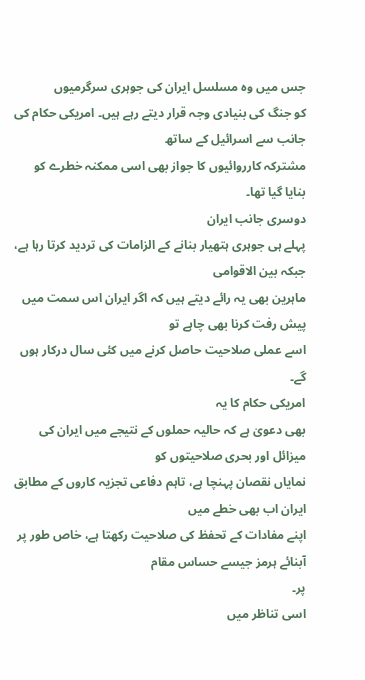جس میں وہ مسلسل ایران کی جوہری سرگرمیوں
کو جنگ کی بنیادی وجہ قرار دیتے رہے ہیں۔ امریکی حکام کی جانب سے اسرائیل کے ساتھ
مشترکہ کارروائیوں کا جواز بھی اسی ممکنہ خطرے کو بنایا گیا تھا۔
دوسری جانب ایران
پہلے ہی جوہری ہتھیار بنانے کے الزامات کی تردید کرتا رہا ہے، جبکہ بین الاقوامی
ماہرین بھی یہ رائے دیتے ہیں کہ اگر ایران اس سمت میں پیش رفت کرنا بھی چاہے تو
اسے عملی صلاحیت حاصل کرنے میں کئی سال درکار ہوں گے۔
امریکی حکام کا یہ
بھی دعویٰ ہے کہ حالیہ حملوں کے نتیجے میں ایران کی میزائل اور بحری صلاحیتوں کو
نمایاں نقصان پہنچا ہے، تاہم دفاعی تجزیہ کاروں کے مطابق ایران اب بھی خطے میں
اپنے مفادات کے تحفظ کی صلاحیت رکھتا ہے، خاص طور پر آبنائے ہرمز جیسے حساس مقام
پر۔
اسی تناظر میں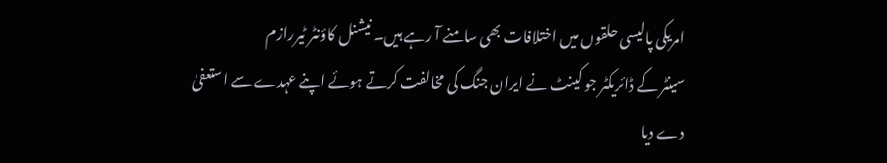امریکی پالیسی حلقوں میں اختلافات بھی سامنے آ رہے ہیں۔ نیشنل کاؤنٹر ٹیررازم
سینٹر کے ڈائریکٹر جو کینٹ نے ایران جنگ کی مخالفت کرتے ہوئے اپنے عہدے سے استعفیٰ
دے دیا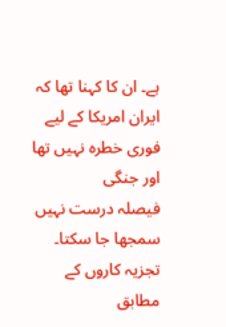ہے۔ ان کا کہنا تھا کہ ایران امریکا کے لیے فوری خطرہ نہیں تھا اور جنگی
فیصلہ درست نہیں سمجھا جا سکتا۔
تجزیہ کاروں کے
مطابق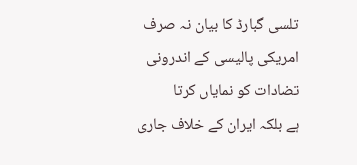تلسی گبارڈ کا بیان نہ صرف امریکی پالیسی کے اندرونی تضادات کو نمایاں کرتا
ہے بلکہ ایران کے خلاف جاری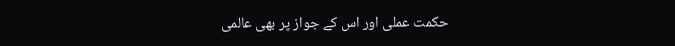حکمت عملی اور اس کے جواز پر بھی عالمی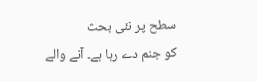سطح پر نئی بحث
کو جنم دے رہا ہے۔ آنے والے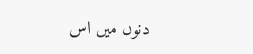دنوں میں اس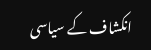انکشاف کے سیاسی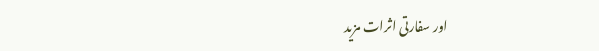اور سفارتی اثرات مزید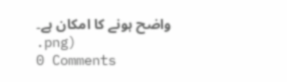واضح ہونے کا امکان ہے۔
.png)
0 Comments